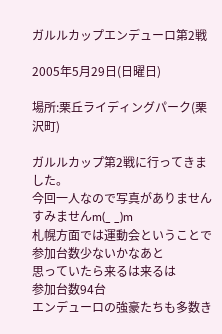ガルルカップエンデューロ第2戦

2005年5月29日(日曜日)

場所:栗丘ライディングパーク(栗沢町)

ガルルカップ第2戦に行ってきました。
今回一人なので写真がありません
すみませんm(_ _)m
札幌方面では運動会ということで
参加台数少ないかなあと
思っていたら来るは来るは
参加台数94台
エンデューロの強豪たちも多数き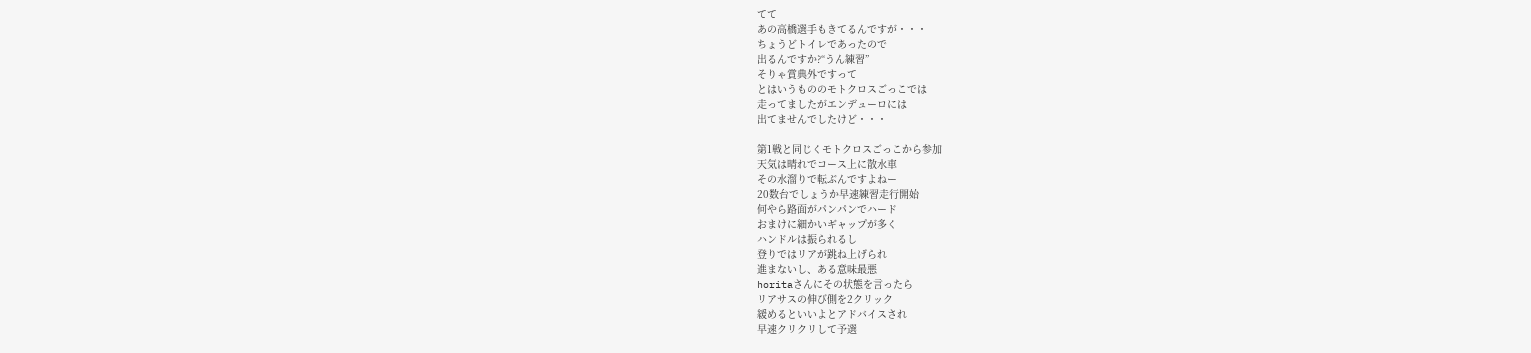てて
あの高橋選手もきてるんですが・・・
ちょうどトイレであったので
出るんですか?“うん練習”
そりゃ賞典外ですって
とはいうもののモトクロスごっこでは
走ってましたがエンデューロには
出てませんでしたけど・・・

第1戦と同じくモトクロスごっこから参加
天気は晴れでコース上に散水車
その水溜りで転ぶんですよねー
20数台でしょうか早速練習走行開始
何やら路面がパンパンでハード
おまけに細かいギャップが多く
ハンドルは振られるし
登りではリアが跳ね上げられ
進まないし、ある意味最悪
horitaさんにその状態を言ったら
リアサスの伸び側を2クリック
緩めるといいよとアドバイスされ
早速クリクリして予選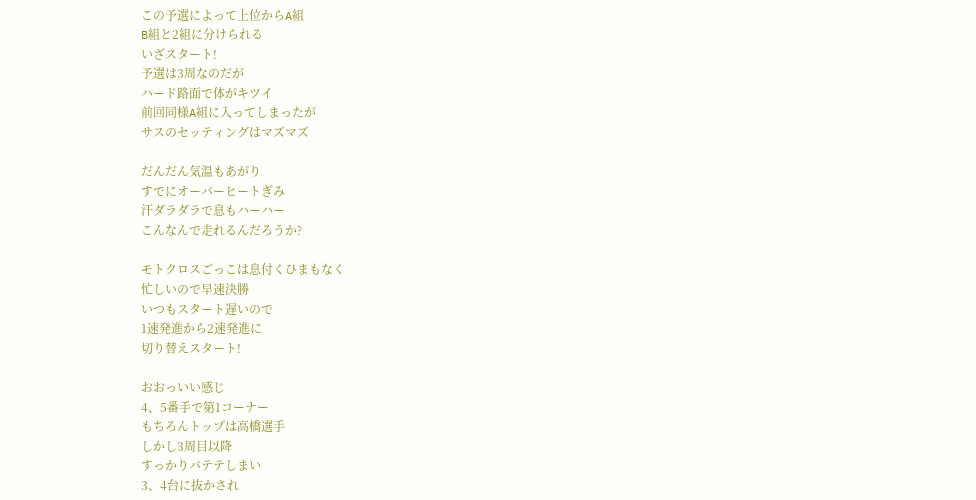この予選によって上位からA組
B組と2組に分けられる
いざスタート!
予選は3周なのだが
ハード路面で体がキツイ
前回同様A組に入ってしまったが
サスのセッティングはマズマズ

だんだん気温もあがり
すでにオーバーヒートぎみ
汗ダラダラで息もハーハー
こんなんで走れるんだろうか?

モトクロスごっこは息付くひまもなく
忙しいので早速決勝
いつもスタート遅いので
1速発進から2速発進に
切り替えスタート!

おおっいい感じ
4、5番手で第1コーナー
もちろんトップは高橋選手
しかし3周目以降
すっかりバテテしまい
3、4台に抜かされ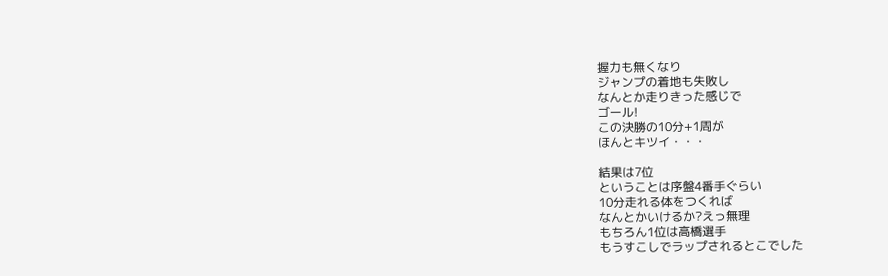握力も無くなり
ジャンプの着地も失敗し
なんとか走りきった感じで
ゴール!
この決勝の10分+1周が
ほんとキツイ・・・

結果は7位
ということは序盤4番手ぐらい
10分走れる体をつくれば
なんとかいけるか?えっ無理
もちろん1位は高橋選手
もうすこしでラップされるとこでした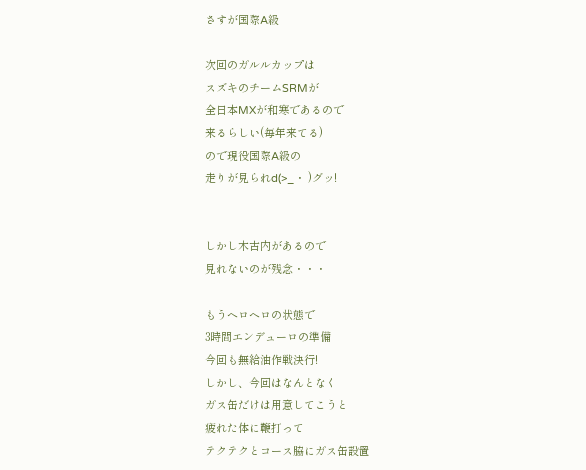さすが国際A級

次回のガルルカップは
スズキのチームSRMが
全日本MXが和寒であるので
来るらしい(毎年来てる)
ので現役国際A級の
走りが見られd(>_・ )グッ!


しかし木古内があるので
見れないのが残念・・・

もうヘロヘロの状態で
3時間エンデューロの準備
今回も無給油作戦決行!
しかし、今回はなんとなく
ガス缶だけは用意してこうと
疲れた体に鞭打って
テクテクとコース脇にガス缶設置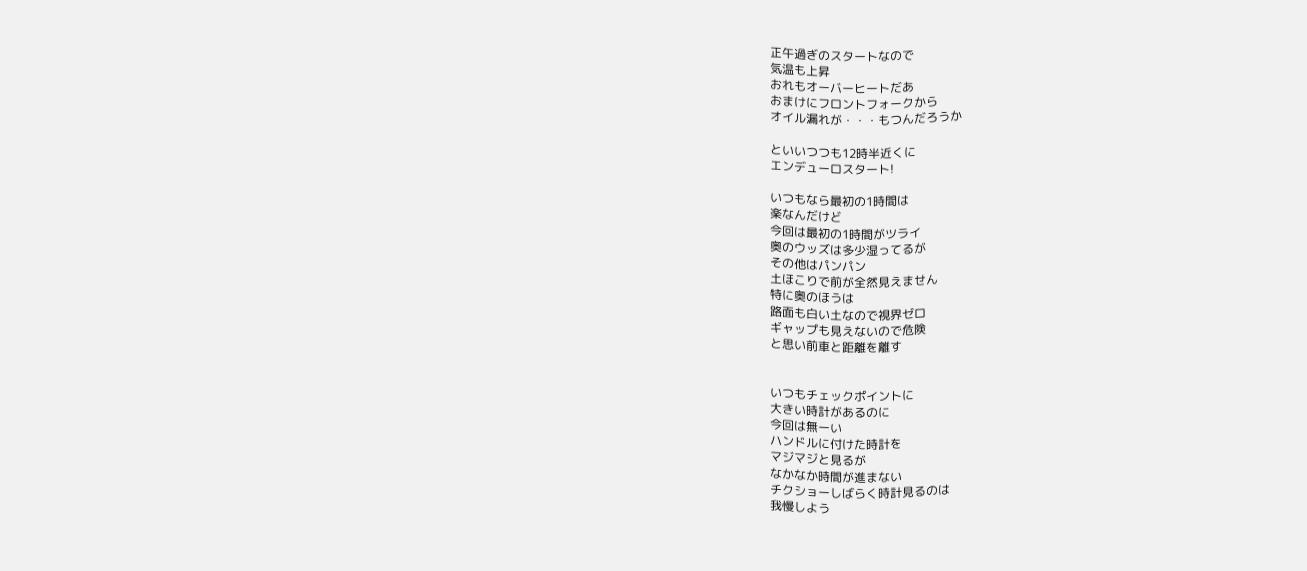正午過ぎのスタートなので
気温も上昇
おれもオーバーヒートだあ
おまけにフロントフォークから
オイル漏れが・・・もつんだろうか

といいつつも12時半近くに
エンデューロスタート!

いつもなら最初の1時間は
楽なんだけど
今回は最初の1時間がツライ
奥のウッズは多少湿ってるが
その他はパンパン
土ほこりで前が全然見えません
特に奥のほうは
路面も白い土なので視界ゼロ
ギャップも見えないので危険
と思い前車と距離を離す


いつもチェックポイントに
大きい時計があるのに
今回は無ーい
ハンドルに付けた時計を
マジマジと見るが
なかなか時間が進まない
チクショーしばらく時計見るのは
我慢しよう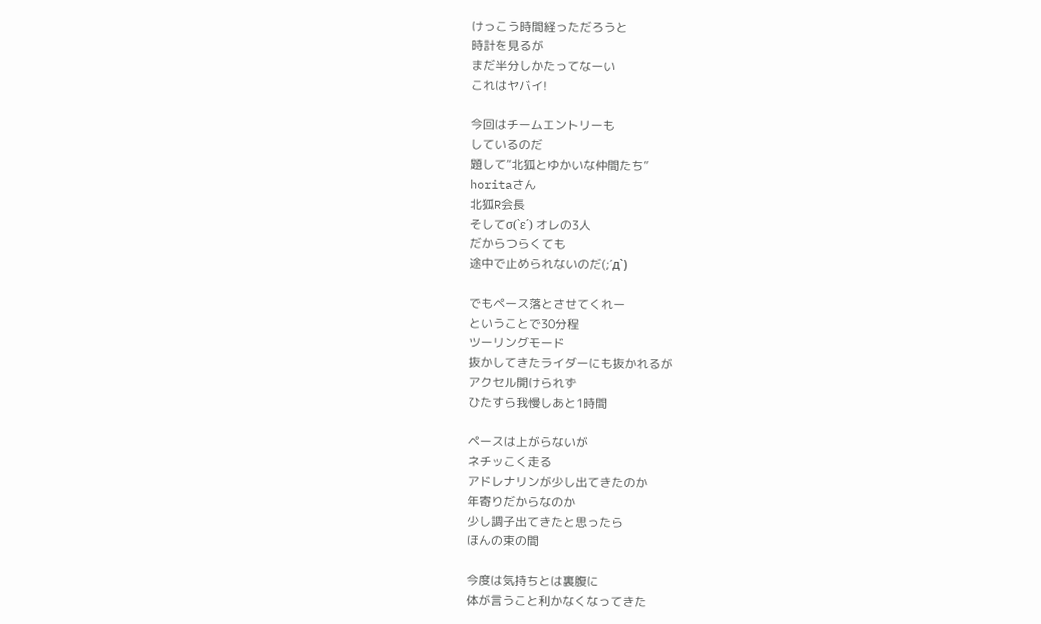けっこう時間経っただろうと
時計を見るが
まだ半分しかたってなーい
これはヤバイ!

今回はチームエントリーも
しているのだ
題して“北狐とゆかいな仲間たち”
horitaさん
北狐R会長
そしてσ(`ε´) オレの3人
だからつらくても
途中で止められないのだ(;´д`)

でもペース落とさせてくれー
ということで30分程
ツーリングモード
抜かしてきたライダーにも抜かれるが
アクセル開けられず
ひたすら我慢しあと1時間

ペースは上がらないが
ネチッこく走る
アドレナリンが少し出てきたのか
年寄りだからなのか
少し調子出てきたと思ったら
ほんの束の間

今度は気持ちとは裏腹に
体が言うこと利かなくなってきた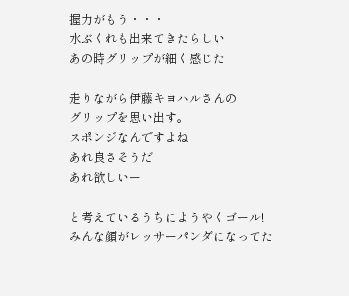握力がもう・・・
水ぶくれも出来てきたらしい
あの時グリップが細く感じた

走りながら伊藤キヨハルさんの
グリップを思い出す。
スポンジなんですよね
あれ良さそうだ
あれ欲しいー

と考えているうちにようやくゴール!
みんな顔がレッサーパンダになってた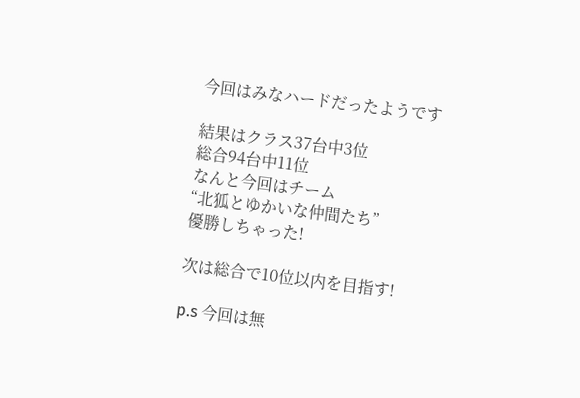今回はみなハードだったようです

結果はクラス37台中3位
総合94台中11位
なんと今回はチーム
“北狐とゆかいな仲間たち”
優勝しちゃった!

次は総合で10位以内を目指す!

p.s 今回は無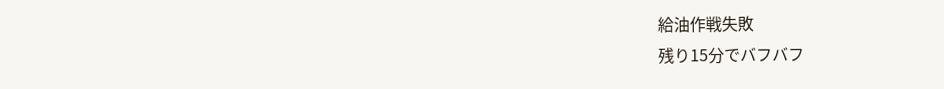給油作戦失敗
残り15分でバフバフ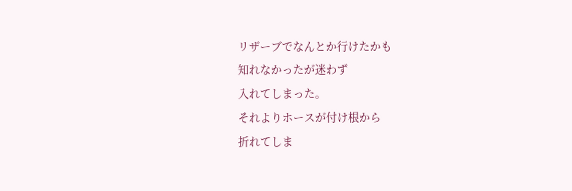リザーブでなんとか行けたかも
知れなかったが迷わず
入れてしまった。
それよりホースが付け根から
折れてしま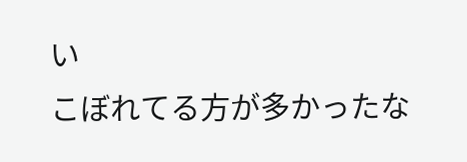い
こぼれてる方が多かったな